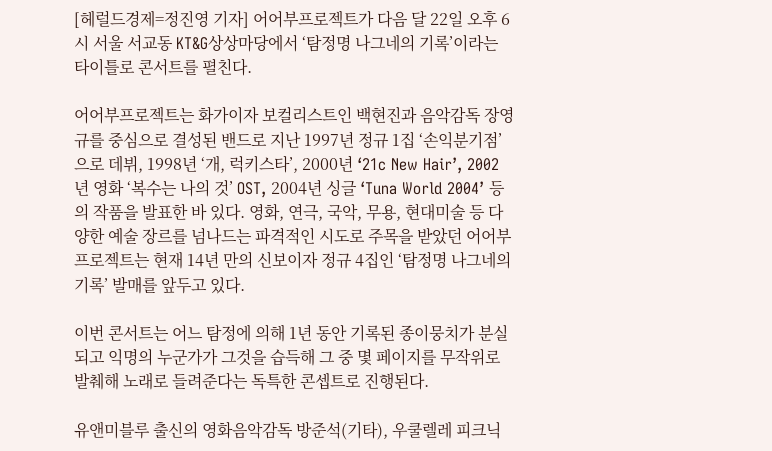[헤럴드경제=정진영 기자] 어어부프로젝트가 다음 달 22일 오후 6시 서울 서교동 KT&G상상마당에서 ‘탐정명 나그네의 기록’이라는 타이틀로 콘서트를 펼친다.

어어부프로젝트는 화가이자 보컬리스트인 백현진과 음악감독 장영규를 중심으로 결성된 밴드로 지난 1997년 정규 1집 ‘손익분기점’으로 데뷔, 1998년 ‘개, 럭키스타’, 2000년 ‘21c New Hair’, 2002년 영화 ‘복수는 나의 것’ OST, 2004년 싱글 ‘Tuna World 2004’ 등의 작품을 발표한 바 있다. 영화, 연극, 국악, 무용, 현대미술 등 다양한 예술 장르를 넘나드는 파격적인 시도로 주목을 받았던 어어부프로젝트는 현재 14년 만의 신보이자 정규 4집인 ‘탐정명 나그네의 기록’ 발매를 앞두고 있다.

이번 콘서트는 어느 탐정에 의해 1년 동안 기록된 종이뭉치가 분실되고 익명의 누군가가 그것을 습득해 그 중 몇 페이지를 무작위로 발췌해 노래로 들려준다는 독특한 콘셉트로 진행된다.

유앤미블루 출신의 영화음악감독 방준석(기타), 우쿨렐레 피크닉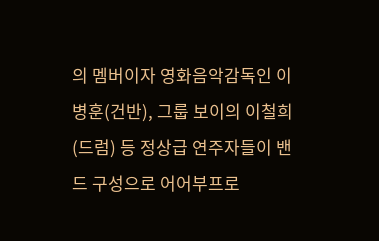의 멤버이자 영화음악감독인 이병훈(건반), 그룹 보이의 이철희(드럼) 등 정상급 연주자들이 밴드 구성으로 어어부프로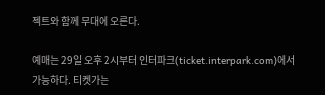젝트와 함께 무대에 오른다.

예매는 29일 오후 2시부터 인터파크(ticket.interpark.com)에서 가능하다. 티켓가는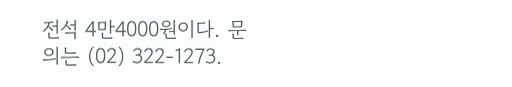전석 4만4000원이다. 문의는 (02) 322-1273.